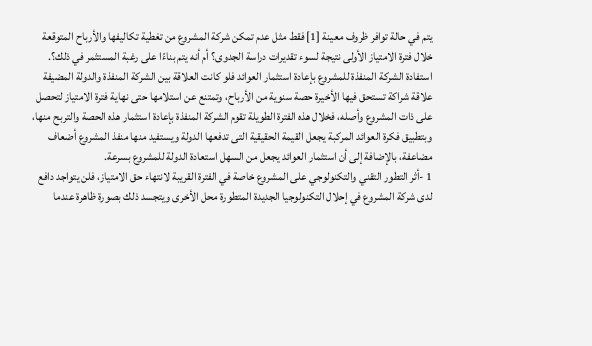يتم في حالة توافر ظروف معينة [1] فقط مثل عدم تمكن شركة المشروع من تغطية تكاليفها والأرباح المتوقعة خلال فترة الامتياز الأولى نتيجة لسوء تقديرات دراسة الجدوى؟ أم أنه يتم بناءًا على رغبة المستثمر في ذلك؟.
استفادة الشركة المنفذة للمشروع بإعادة استثمار العوائد فلو كانت العلاقة بين الشركة المنفذة والدولة المضيفة علاقة شراكة تستحق فيها الأخيرة حصة سنوية من الأرباح، وتمتنع عن استلامها حتى نهاية فترة الامتياز لتحصل على ذات المشروع وأصله، فخلال هذه الفترة الطويلة تقوم الشركة المنفذة بإعادة استثمار هذه الحصة والتربح منها، وبتطبيق فكرة العوائد المركبة يجعل القيمة الحقيقية التى تدفعها الدولة ويستفيد منها منفذ المشروع أضعاف مضاعفة، بالإضافة إلى أن استثمار العوائد يجعل من السهل استعادة الدولة للمشروع بسرعة.
1 -أثر التطور التقني والتكنولوجي على المشروع خاصة في الفترة القريبة لانتهاء حق الامتياز، فلن يتواجد دافع لدى شركة المشروع في إحلال التكنولوجيا الجديدة المتطورة محل الأخرى ويتجسد ذلك بصورة ظاهرة عندما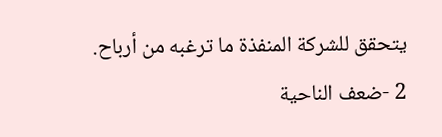يتحقق للشركة المنفذة ما ترغبه من أرباح.
2 -ضعف الناحية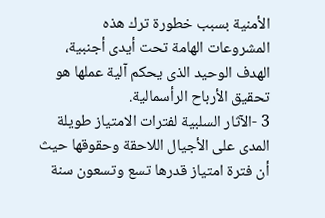الأمنية بسبب خطورة ترك هذه المشروعات الهامة تحت أيدى أجنبية، الهدف الوحيد الذى يحكم آلية عملها هو تحقيق الأرباح الرأسمالية.
3 -الآثار السلبية لفترات الامتياز طويلة المدى على الأجيال اللاحقة وحقوقها حيث أن فترة امتياز قدرها تسع وتسعون سنة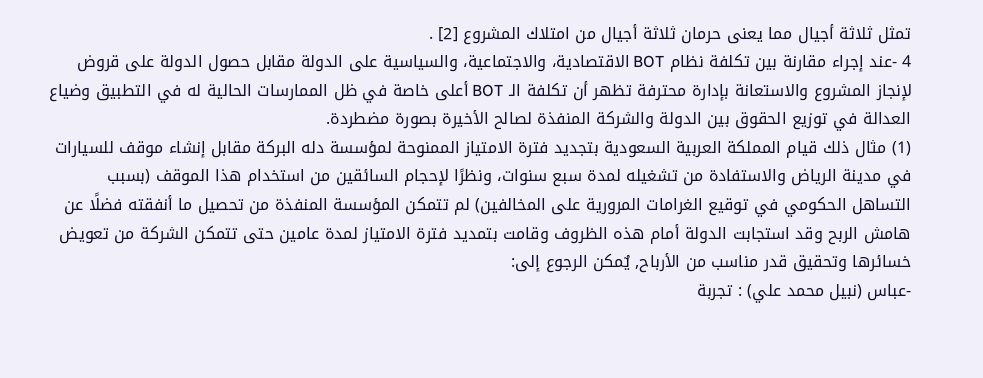تمثل ثلاثة أجيال مما يعنى حرمان ثلاثة أجيال من امتلاك المشروع [2] .
4 -عند إجراء مقارنة بين تكلفة نظام BOT الاقتصادية، والاجتماعية، والسياسية على الدولة مقابل حصول الدولة على قروض لإنجاز المشروع والاستعانة بإدارة محترفة تظهر أن تكلفة الـ BOT أعلى خاصة في ظل الممارسات الحالية له في التطبيق وضياع العدالة في توزيع الحقوق بين الدولة والشركة المنفذة لصالح الأخيرة بصورة مضطردة.
(1) مثال ذلك قيام المملكة العربية السعودية بتجديد فترة الامتياز الممنوحة لمؤسسة دله البركة مقابل إنشاء موقف للسيارات في مدينة الرياض والاستفادة من تشغيله لمدة سبع سنوات، ونظرًا لإحجام السائقين من استخدام هذا الموقف (بسبب التساهل الحكومي في توقيع الغرامات المرورية على المخالفين) لم تتمكن المؤسسة المنفذة من تحصيل ما أنفقته فضلًا عن هامش الربح وقد استجابت الدولة أمام هذه الظروف وقامت بتمديد فترة الامتياز لمدة عامين حتى تتمكن الشركة من تعويض خسائرها وتحقيق قدر مناسب من الأرباح, يٌمكن الرجوع إلى:
-عباس (نبيل محمد علي) : تجربة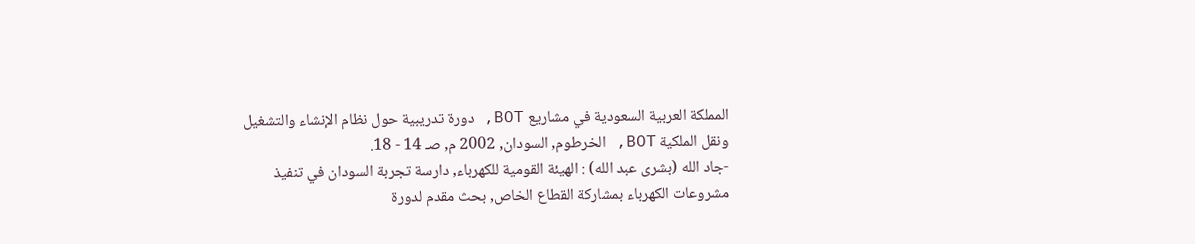المملكة العربية السعودية في مشاريع BOT, دورة تدريبية حول نظام الإنشاء والتشغيل ونقل الملكية BOT, الخرطوم, السودان, 2002 م, صـ 14 - 18.
-جاد الله (بشرى عبد الله) : الهيئة القومية للكهرباء, دارسة تجربة السودان في تنفيذ مشروعات الكهرباء بمشاركة القطاع الخاص, بحث مقدم لدورة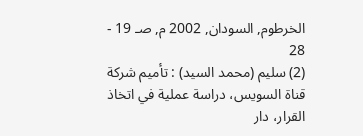الخرطوم, السودان, 2002 م, صـ 19 - 28
(2) سليم (محمد السيد) : تأميم شركة قناة السويس، دراسة عملية في اتخاذ القرار، دار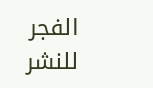الفجر للنشر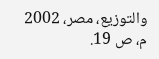والتوزيع، مصر، 2002 م، ص 19.